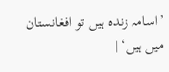’اسامہ زندہ ہیں تو افغانستان میں ہیں‘ |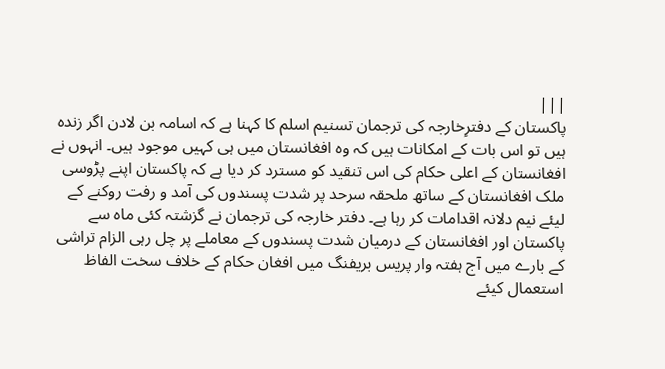|||
پاکستان کے دفترِخارجہ کی ترجمان تسنیم اسلم کا کہنا ہے کہ اسامہ بن لادن اگر زندہ ہیں تو اس بات کے امکانات ہیں کہ وہ افغانستان میں ہی کہیں موجود ہیں۔ انہوں نے افغانستان کے اعلی حکام کی اس تنقید کو مسترد کر دیا ہے کہ پاکستان اپنے پڑوسی ملک افغانستان کے ساتھ ملحقہ سرحد پر شدت پسندوں کی آمد و رفت روکنے کے لیئے نیم دلانہ اقدامات کر رہا ہے۔ دفتر خارجہ کی ترجمان نے گزشتہ کئی ماہ سے پاکستان اور افغانستان کے درمیان شدت پسندوں کے معاملے پر چل رہی الزام تراشی کے بارے میں آج ہفتہ وار پریس بریفنگ میں افغان حکام کے خلاف سخت الفاظ استعمال کیئے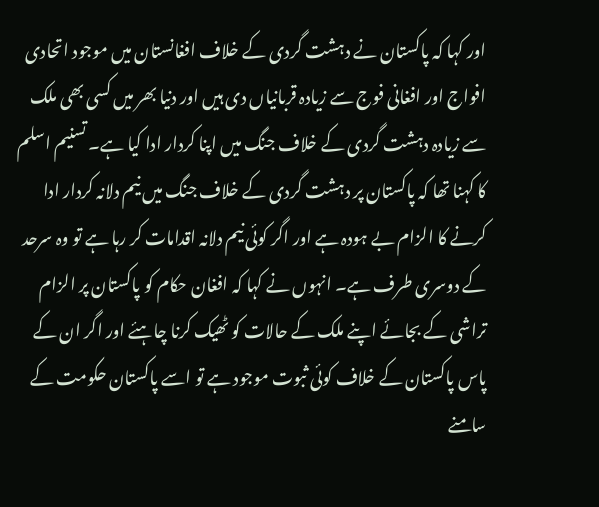اور کہا کہ پاکستان نے دہشت گردی کے خلاف افغانستان میں موجود اتحادی افواج اور افغانی فوج سے زیادہ قربانیاں دی ہیں اور دنیا بھر میں کسی بھی ملک سے زیادہ دہشت گردی کے خلاف جنگ میں اپنا کردار ادا کیا ہے۔ تسنیم اسلم کا کہنا تھا کہ پاکستان پر دہشت گردی کے خلاف جنگ میں نیم دلانہ کردار ادا کرنے کا الزام بے ہودہ ہے اور اگر کوئی نیم دلانہ اقدامات کر رہا ہے تو وہ سرحد کے دوسری طرف ہے۔ انہوں نے کہا کہ افغان حکام کو پاکستان پر الزام تراشی کے بجائے اپنے ملک کے حالات کو ٹھیک کرنا چاہئے اور اگر ان کے پاس پاکستان کے خلاف کوئی ثبوت موجود ہے تو اسے پاکستان حکومت کے سامنے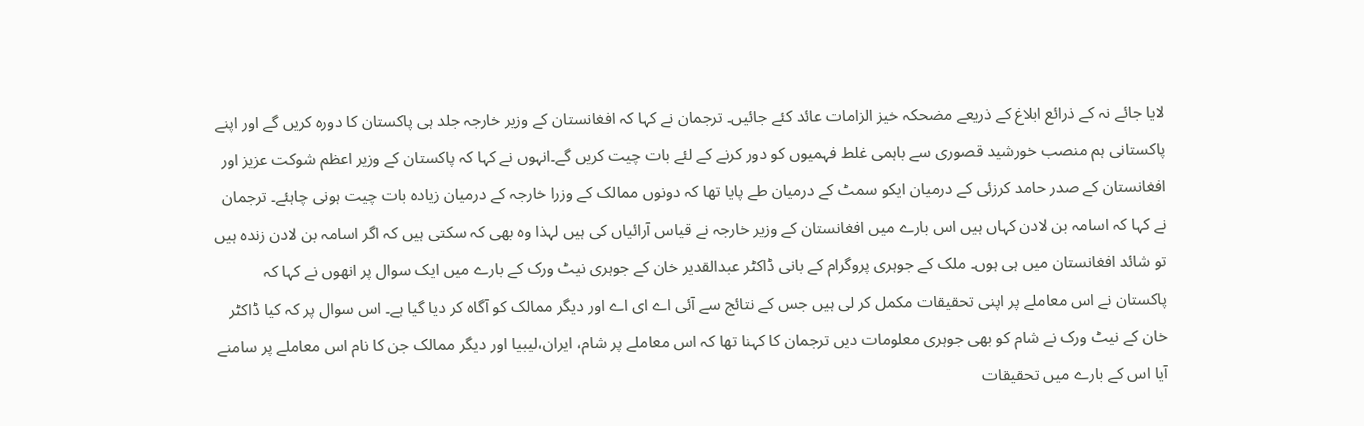لایا جائے نہ کے ذرائع ابلاغ کے ذریعے مضحکہ خیز الزامات عائد کئے جائیں۔ ترجمان نے کہا کہ افغانستان کے وزیر خارجہ جلد ہی پاکستان کا دورہ کریں گے اور اپنے پاکستانی ہم منصب خورشید قصوری سے باہمی غلط فہمیوں کو دور کرنے کے لئے بات چیت کریں گے۔انہوں نے کہا کہ پاکستان کے وزیر اعظم شوکت عزیز اور افغانستان کے صدر حامد کرزئی کے درمیان ایکو سمٹ کے درمیان طے پایا تھا کہ دونوں ممالک کے وزرا خارجہ کے درمیان زیادہ بات چیت ہونی چاہئے۔ ترجمان نے کہا کہ اسامہ بن لادن کہاں ہیں اس بارے میں افغانستان کے وزیر خارجہ نے قیاس آرائیاں کی ہیں لہذا وہ بھی کہ سکتی ہیں کہ اگر اسامہ بن لادن زندہ ہیں تو شائد افغانستان میں ہی ہوں۔ ملک کے جوہری پروگرام کے بانی ڈاکٹر عبدالقدیر خان کے جوہری نیٹ ورک کے بارے میں ایک سوال پر انھوں نے کہا کہ پاکستان نے اس معاملے پر اپنی تحقیقات مکمل کر لی ہیں جس کے نتائج سے آئی اے ای اے اور دیگر ممالک کو آگاہ کر دیا گیا ہے۔ اس سوال پر کہ کیا ڈاکٹر خان کے نیٹ ورک نے شام کو بھی جوہری معلومات دیں ترجمان کا کہنا تھا کہ اس معاملے پر شام، ایران،لیبیا اور دیگر ممالک جن کا نام اس معاملے پر سامنے آیا اس کے بارے میں تحقیقات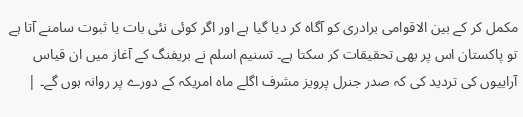مکمل کر کے بین الاقوامی برادری کو آگاہ کر دیا گیا ہے اور اگر کوئی نئی بات یا ثبوت سامنے آتا ہے تو پاکستان اس پر بھی تحقیقات کر سکتا ہے۔ تسنیم اسلم نے بریفنگ کے آغاز میں ان قیاس آراییوں کی تردید کی کہ صدر جنرل پرویز مشرف اگلے ماہ امریکہ کے دورے پر روانہ ہوں گے۔ |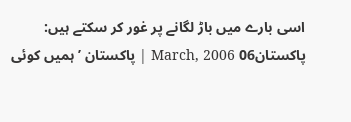اسی بارے میں باڑ لگانے پر غور کر سکتے ہیں: پاکستان06 March, 2006 | پاکستان ’ہمیں کوئی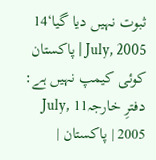ثبوت نہیں دیا گیا‘14 July, 2005 | پاکستان کوئی کیمپ نہیں ہے: دفترِ خارجہ11 July, 2005 | پاکستان |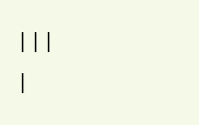|||
|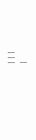|||
|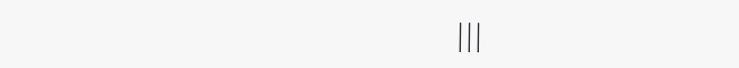|||